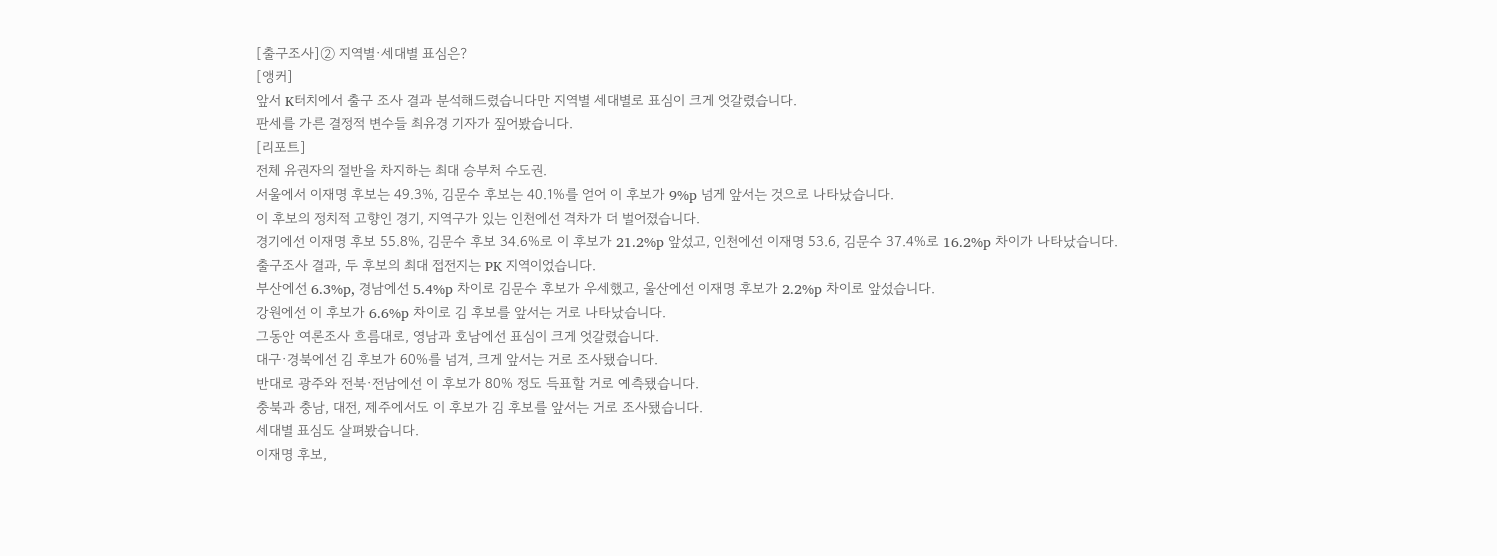[출구조사]② 지역별·세대별 표심은?
[앵커]
앞서 K터치에서 출구 조사 결과 분석해드렸습니다만 지역별 세대별로 표심이 크게 엇갈렸습니다.
판세를 가른 결정적 변수들 최유경 기자가 짚어봤습니다.
[리포트]
전체 유권자의 절반을 차지하는 최대 승부처 수도권.
서울에서 이재명 후보는 49.3%, 김문수 후보는 40.1%를 얻어 이 후보가 9%p 넘게 앞서는 것으로 나타났습니다.
이 후보의 정치적 고향인 경기, 지역구가 있는 인천에선 격차가 더 벌어졌습니다.
경기에선 이재명 후보 55.8%, 김문수 후보 34.6%로 이 후보가 21.2%p 앞섰고, 인천에선 이재명 53.6, 김문수 37.4%로 16.2%p 차이가 나타났습니다.
출구조사 결과, 두 후보의 최대 접전지는 PK 지역이었습니다.
부산에선 6.3%p, 경남에선 5.4%p 차이로 김문수 후보가 우세했고, 울산에선 이재명 후보가 2.2%p 차이로 앞섰습니다.
강원에선 이 후보가 6.6%p 차이로 김 후보를 앞서는 거로 나타났습니다.
그동안 여론조사 흐름대로, 영남과 호남에선 표심이 크게 엇갈렸습니다.
대구·경북에선 김 후보가 60%를 넘겨, 크게 앞서는 거로 조사됐습니다.
반대로 광주와 전북·전남에선 이 후보가 80% 정도 득표할 거로 예측됐습니다.
충북과 충남, 대전, 제주에서도 이 후보가 김 후보를 앞서는 거로 조사됐습니다.
세대별 표심도 살펴봤습니다.
이재명 후보,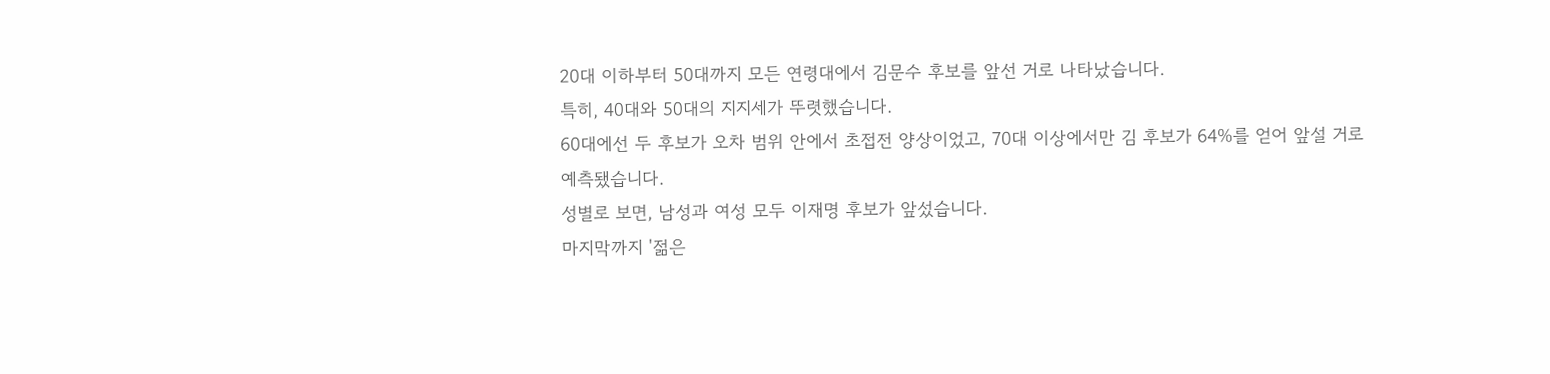20대 이하부터 50대까지 모든 연령대에서 김문수 후보를 앞선 거로 나타났습니다.
특히, 40대와 50대의 지지세가 뚜렷했습니다.
60대에선 두 후보가 오차 범위 안에서 초접전 양상이었고, 70대 이상에서만 김 후보가 64%를 얻어 앞설 거로 예측됐습니다.
성별로 보면, 남성과 여성 모두 이재명 후보가 앞섰습니다.
마지막까지 '젊은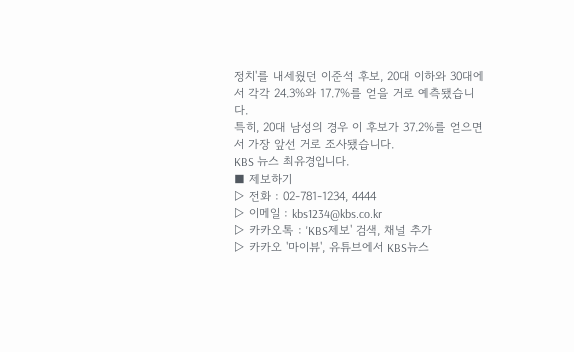정치'를 내세웠던 이준석 후보, 20대 이하와 30대에서 각각 24.3%와 17.7%를 얻을 거로 예측됐습니다.
특히, 20대 남성의 경우 이 후보가 37.2%를 얻으면서 가장 앞선 거로 조사됐습니다.
KBS 뉴스 최유경입니다.
■ 제보하기
▷ 전화 : 02-781-1234, 4444
▷ 이메일 : kbs1234@kbs.co.kr
▷ 카카오톡 : 'KBS제보' 검색, 채널 추가
▷ 카카오 '마이뷰', 유튜브에서 KBS뉴스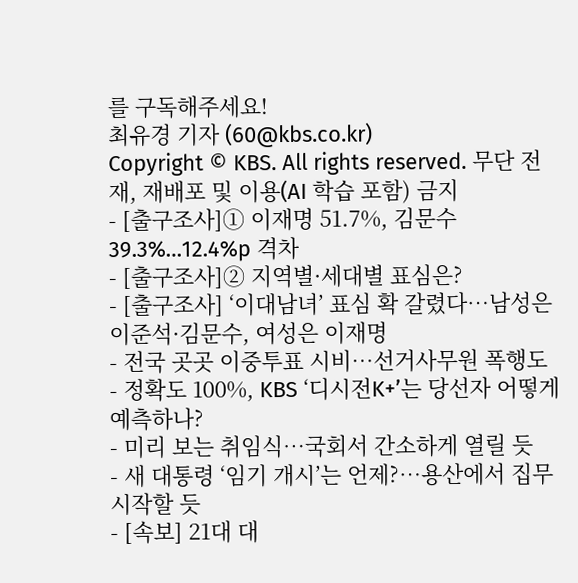를 구독해주세요!
최유경 기자 (60@kbs.co.kr)
Copyright © KBS. All rights reserved. 무단 전재, 재배포 및 이용(AI 학습 포함) 금지
- [출구조사]① 이재명 51.7%, 김문수 39.3%…12.4%p 격차
- [출구조사]② 지역별·세대별 표심은?
- [출구조사] ‘이대남녀’ 표심 확 갈렸다…남성은 이준석·김문수, 여성은 이재명
- 전국 곳곳 이중투표 시비…선거사무원 폭행도
- 정확도 100%, KBS ‘디시전K+’는 당선자 어떻게 예측하나?
- 미리 보는 취임식…국회서 간소하게 열릴 듯
- 새 대통령 ‘임기 개시’는 언제?…용산에서 집무 시작할 듯
- [속보] 21대 대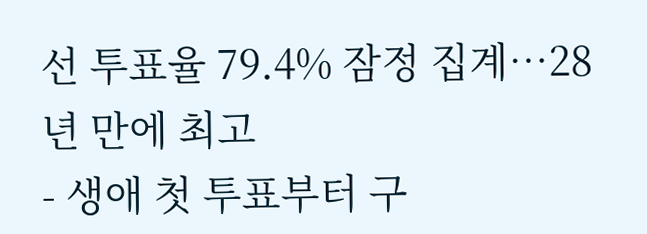선 투표율 79.4% 잠정 집계…28년 만에 최고
- 생애 첫 투표부터 구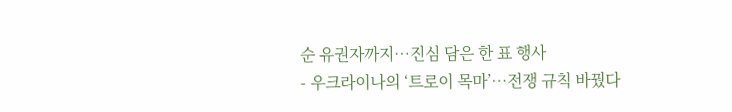순 유권자까지…진심 담은 한 표 행사
- 우크라이나의 ‘트로이 목마’…전쟁 규칙 바꿨다